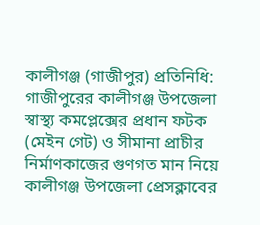কালীগঞ্জ (গাজীপুর) প্রতিনিধি:
গাজীপুরের কালীগঞ্জ উপজেলা স্বাস্থ্য কমপ্লেক্সের প্রধান ফটক (মেইন গেট) ও সীমানা প্রাচীর নির্মাণকাজের গুণগত মান নিয়ে কালীগঞ্জ উপজেলা প্রেসক্লাবের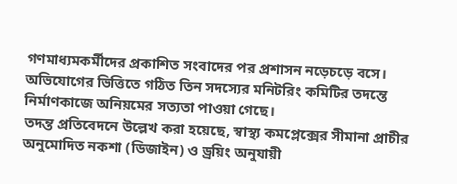গণমাধ্যমকর্মীদের প্রকাশিত সংবাদের পর প্রশাসন নড়েচড়ে বসে। অভিযোগের ভিত্তিতে গঠিত তিন সদস্যের মনিটরিং কমিটির তদন্তে নির্মাণকাজে অনিয়মের সত্যতা পাওয়া গেছে।
তদন্ত প্রতিবেদনে উল্লেখ করা হয়েছে, স্বাস্থ্য কমপ্লেক্সের সীমানা প্রাচীর অনুমোদিত নকশা (ডিজাইন) ও ড্রয়িং অনুযায়ী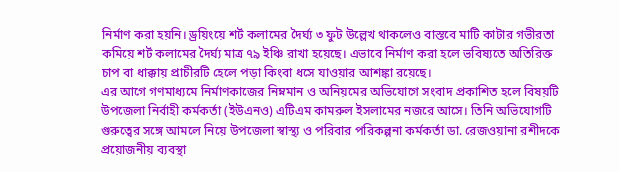নির্মাণ করা হয়নি। ড্রয়িংয়ে শর্ট কলামের দৈর্ঘ্য ৩ ফুট উল্লেখ থাকলেও বাস্তবে মাটি কাটার গভীরতা কমিয়ে শর্ট কলামের দৈর্ঘ্য মাত্র ৭৯ ইঞ্চি রাখা হয়েছে। এভাবে নির্মাণ করা হলে ভবিষ্যতে অতিরিক্ত চাপ বা ধাক্কায় প্রাচীরটি হেলে পড়া কিংবা ধসে যাওয়ার আশঙ্কা রয়েছে।
এর আগে গণমাধ্যমে নির্মাণকাজের নিম্নমান ও অনিয়মের অভিযোগে সংবাদ প্রকাশিত হলে বিষয়টি উপজেলা নির্বাহী কর্মকর্তা (ইউএনও) এটিএম কামরুল ইসলামের নজরে আসে। তিনি অভিযোগটি গুরুত্বের সঙ্গে আমলে নিয়ে উপজেলা স্বাস্থ্য ও পরিবার পরিকল্পনা কর্মকর্তা ডা. রেজওয়ানা রশীদকে প্রয়োজনীয় ব্যবস্থা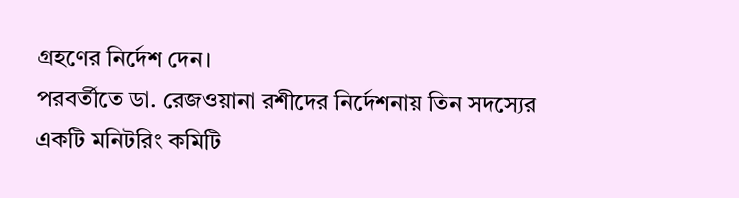গ্রহণের নির্দেশ দেন।
পরবর্তীতে ডা. রেজওয়ানা রশীদের নির্দেশনায় তিন সদস্যের একটি মনিটরিং কমিটি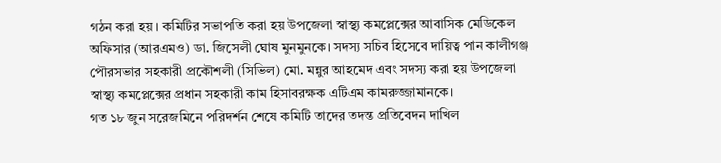গঠন করা হয়। কমিটির সভাপতি করা হয় উপজেলা স্বাস্থ্য কমপ্লেক্সের আবাসিক মেডিকেল অফিসার (আরএমও) ডা. জিসেলী ঘোষ মুনমুনকে। সদস্য সচিব হিসেবে দায়িত্ব পান কালীগঞ্জ পৌরসভার সহকারী প্রকৌশলী (সিভিল) মো. মন্নুর আহমেদ এবং সদস্য করা হয় উপজেলা স্বাস্থ্য কমপ্লেক্সের প্রধান সহকারী কাম হিসাবরক্ষক এটিএম কামরুজ্জামানকে।
গত ১৮ জুন সরেজমিনে পরিদর্শন শেষে কমিটি তাদের তদন্ত প্রতিবেদন দাখিল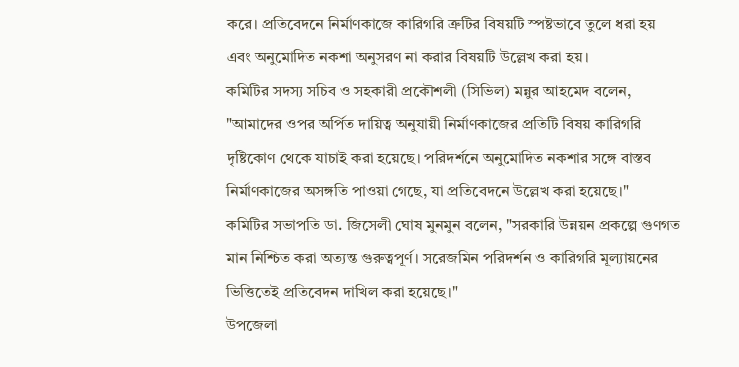করে। প্রতিবেদনে নির্মাণকাজে কারিগরি ত্রুটির বিষয়টি স্পষ্টভাবে তুলে ধরা হয় এবং অনুমোদিত নকশা অনুসরণ না করার বিষয়টি উল্লেখ করা হয়।
কমিটির সদস্য সচিব ও সহকারী প্রকৌশলী (সিভিল) মন্নুর আহমেদ বলেন, "আমাদের ওপর অর্পিত দায়িত্ব অনুযায়ী নির্মাণকাজের প্রতিটি বিষয় কারিগরি দৃষ্টিকোণ থেকে যাচাই করা হয়েছে। পরিদর্শনে অনুমোদিত নকশার সঙ্গে বাস্তব নির্মাণকাজের অসঙ্গতি পাওয়া গেছে, যা প্রতিবেদনে উল্লেখ করা হয়েছে।"
কমিটির সভাপতি ডা. জিসেলী ঘোষ মুনমুন বলেন, "সরকারি উন্নয়ন প্রকল্পে গুণগত মান নিশ্চিত করা অত্যন্ত গুরুত্বপূর্ণ। সরেজমিন পরিদর্শন ও কারিগরি মূল্যায়নের ভিত্তিতেই প্রতিবেদন দাখিল করা হয়েছে।"
উপজেলা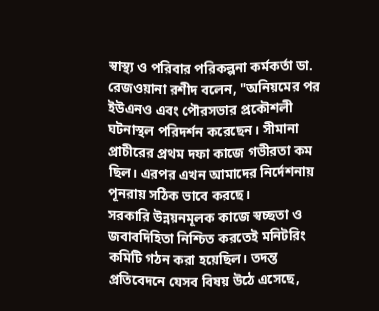স্বাস্থ্য ও পরিবার পরিকল্পনা কর্মকর্তা ডা. রেজওয়ানা রশীদ বলেন, "অনিয়মের পর ইউএনও এবং পৌরসভার প্রকৌশলী ঘটনাস্থল পরিদর্শন করেছেন। সীমানা প্রাচীরের প্রথম দফা কাজে গভীরতা কম ছিল। এরপর এখন আমাদের নির্দেশনায় পূনরায় সঠিক ভাবে করছে।
সরকারি উন্নয়নমূলক কাজে স্বচ্ছতা ও জবাবদিহিতা নিশ্চিত করতেই মনিটরিং কমিটি গঠন করা হয়েছিল। তদন্ত প্রতিবেদনে যেসব বিষয় উঠে এসেছে,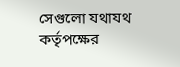সেগুলো যথাযথ কর্তৃপক্ষের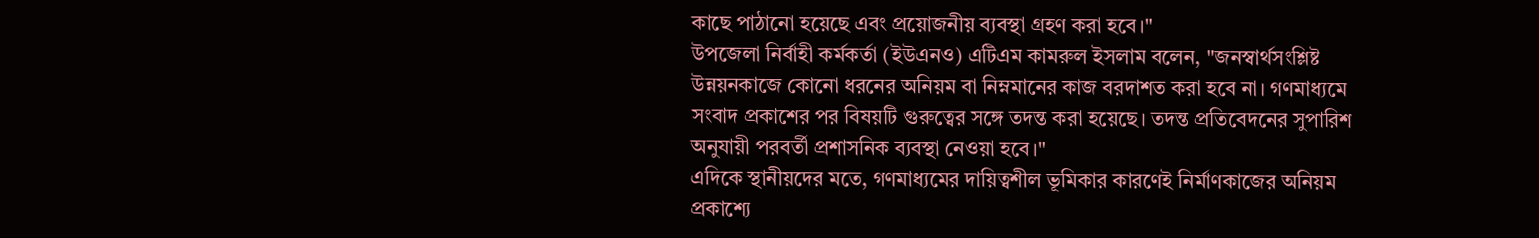কাছে পাঠানো হয়েছে এবং প্রয়োজনীয় ব্যবস্থা গ্রহণ করা হবে।"
উপজেলা নির্বাহী কর্মকর্তা (ইউএনও) এটিএম কামরুল ইসলাম বলেন, "জনস্বার্থসংশ্লিষ্ট উন্নয়নকাজে কোনো ধরনের অনিয়ম বা নিম্নমানের কাজ বরদাশত করা হবে না। গণমাধ্যমে সংবাদ প্রকাশের পর বিষয়টি গুরুত্বের সঙ্গে তদন্ত করা হয়েছে। তদন্ত প্রতিবেদনের সুপারিশ অনুযায়ী পরবর্তী প্রশাসনিক ব্যবস্থা নেওয়া হবে।"
এদিকে স্থানীয়দের মতে, গণমাধ্যমের দায়িত্বশীল ভূমিকার কারণেই নির্মাণকাজের অনিয়ম প্রকাশ্যে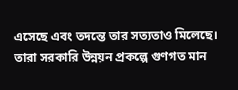এসেছে এবং তদন্তে তার সত্যতাও মিলেছে। তারা সরকারি উন্নয়ন প্রকল্পে গুণগত মান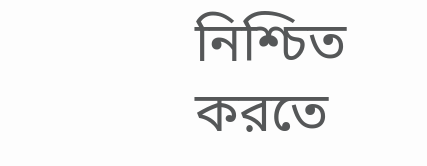নিশ্চিত করতে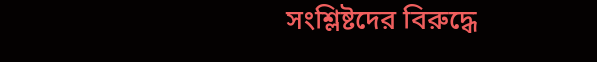সংশ্লিষ্টদের বিরুদ্ধে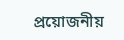প্রয়োজনীয়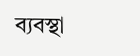ব্যবস্থা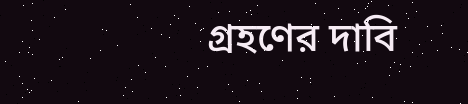গ্রহণের দাবি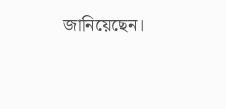জানিয়েছেন।